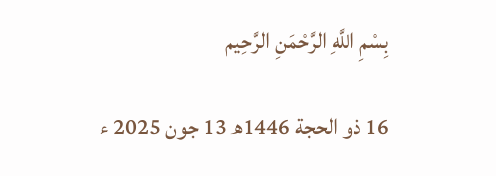بِسْمِ اللَّهِ الرَّحْمَنِ الرَّحِيم

16 ذو الحجة 1446ھ 13 جون 2025 ء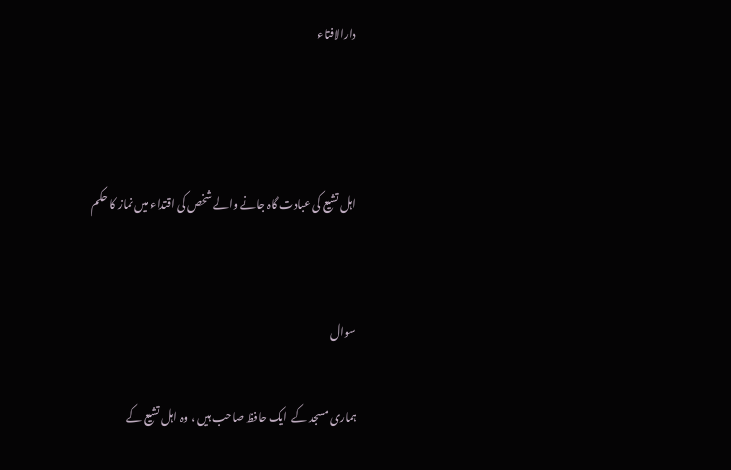دارالافتاء



اہل تشیع کی عبادت گاہ جانے والے شخص کی اقتداء میں نماز کا حکم


سوال

ہماری مسجد کے  ایک حافظ صاحب ہیں ، وہ اہل تشیع کے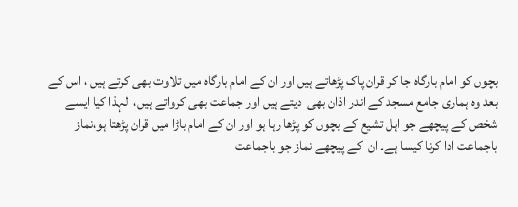بچوں کو امام بارگاہ جا کر قران پاک پڑھاتے ہیں اور ان کے امام بارگاہ میں تلاوت بھی کرتے ہیں ، اس کے بعد وہ ہماری جامع مسجد کے اندر اذان بھی  دیتے ہیں اور جماعت بھی کرواتے ہیں،  لہذا کیا ایسے شخص کے پیچھے جو اہل تشیع کے بچوں کو پڑھا رہا ہو اور ان کے امام باڑا میں قران پڑھتا ہو،نماز باجماعت ادا کرنا کیسا ہے۔ ان  کے پیچھے نماز جو باجماعت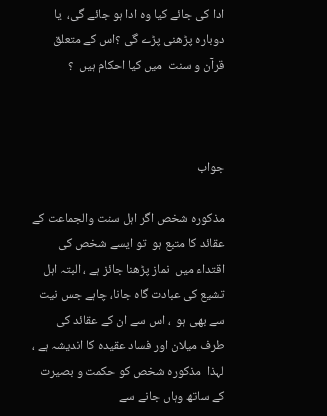ادا کی جائے کیا وہ ادا ہو جائے گی،  یا دوبارہ پڑھنی پڑے گی ؟اس کے متعلق قرآن و سنت  میں کیا احکام ہیں  ؟



جواب

مذکورہ شخص اگر اہل سنت والجماعت کے  عقائد کا متبع ہو  تو ایسے شخص کی اقتداء میں  نماز پڑھنا جائز ہے ، البتہ اہل تشیع کی عبادت گاہ جانا، چاہے جس نیت سے بھی ہو  ، اس سے ان کے عقائد کی طرف میلان اور فساد عقیدہ کا اندیشہ ہے ، لہذا  مذکورہ شخص کو حکمت و بصیرت کے ساتھ وہاں جانے سے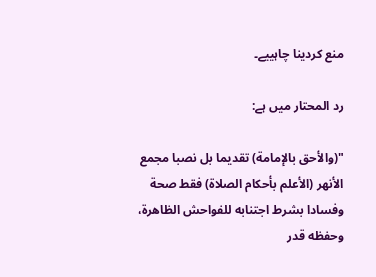منع کردینا چاہییے۔

رد المحتار میں ہے:

"(والأحق بالإمامة) تقديما بل نصبا مجمع الأنهر (الأعلم ‌بأحكام ‌الصلاة) فقط صحة وفسادا بشرط اجتنابه للفواحش الظاهرة، وحفظه قدر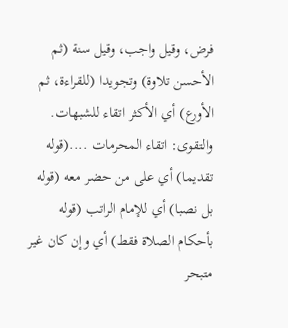فرض، وقيل واجب، وقيل سنة (ثم الأحسن تلاوة) وتجويدا (للقراءة، ثم الأورع) أي الأكثر اتقاء للشبهات. والتقوى: اتقاء المحرمات ....(قوله تقديما) أي على من حضر معه (قوله بل نصبا) أي للإمام الراتب (قوله بأحكام الصلاة فقط) أي وإن كان غير متبحر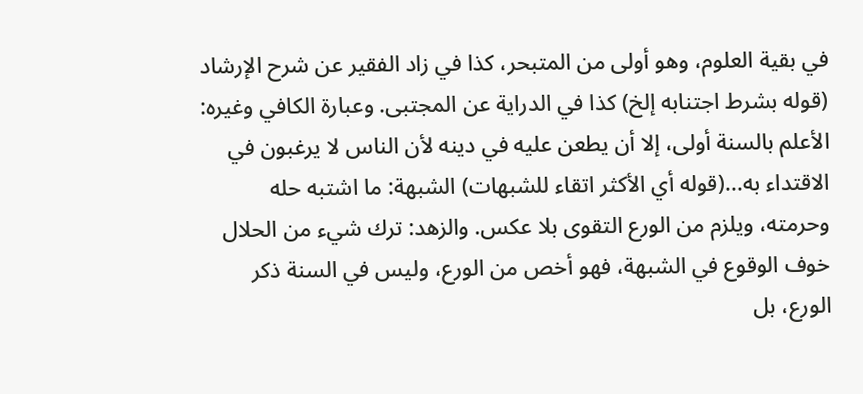في بقية العلوم، وهو أولى من المتبحر، كذا في زاد الفقير عن شرح الإرشاد (قوله بشرط اجتنابه إلخ) كذا في الدراية عن المجتبى. وعبارة الكافي وغيره: الأعلم بالسنة أولى، إلا أن يطعن عليه في دينه لأن الناس لا يرغبون في الاقتداء به...(قوله أي الأكثر اتقاء للشبهات) الشبهة: ما اشتبه حله وحرمته، ويلزم من الورع التقوى بلا عكس. والزهد: ترك شيء من الحلال خوف الوقوع في الشبهة، فهو أخص من الورع، وليس في السنة ذكر الورع، بل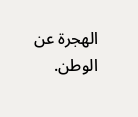الهجرة عن الوطن.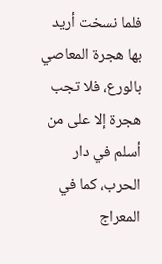فلما نسخت أريد بها هجرة المعاصي بالورع، فلا تجب هجرة إلا على من أسلم في دار الحرب، كما في المعراج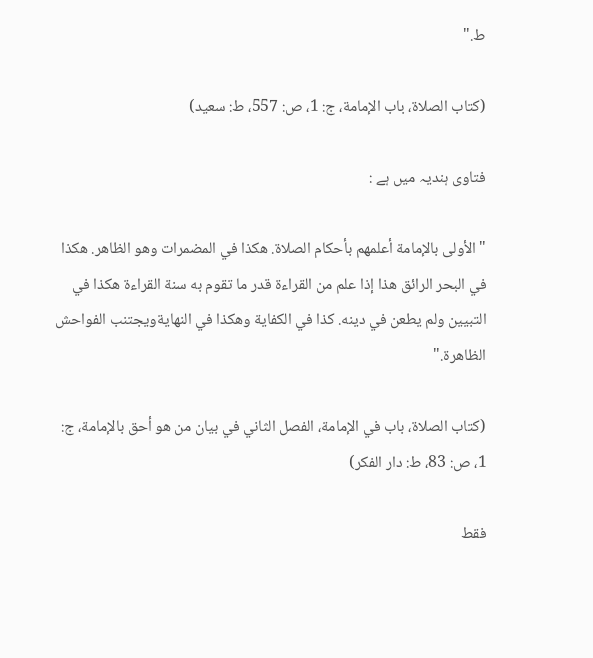ط."

(كتاب الصلاة، باب الإمامة، ج: 1، ص: 557، ط: سعيد)

فتاوی ہندیہ میں ہے :

"الأولى بالإمامة أعلمهم بأحكام الصلاة. هكذا في المضمرات وهو الظاهر. هكذا في البحر الرائق هذا إذا علم من القراءة قدر ما تقوم به سنة القراءة هكذا في التبيين ولم يطعن في دينه. كذا في الكفاية وهكذا في النهايةويجتنب الفواحش الظاهرة."

(کتاب الصلاة، باب في الإمامة،‌‌ الفصل الثاني في بيان من هو أحق بالإمامة، ج: 1، ص: 83، ط: دار الفکر)

فقط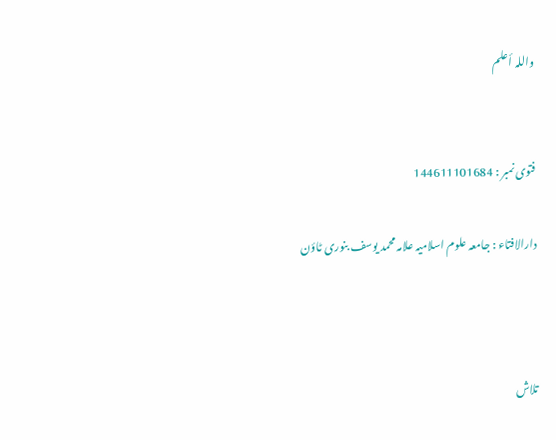واللہ أعلم


فتوی نمبر : 144611101684

دارالافتاء : جامعہ علوم اسلامیہ علامہ محمد یوسف بنوری ٹاؤن



تلاش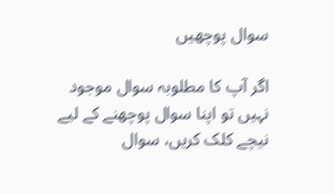سوال پوچھیں

اگر آپ کا مطلوبہ سوال موجود نہیں تو اپنا سوال پوچھنے کے لیے نیچے کلک کریں، سوال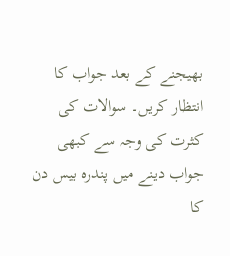بھیجنے کے بعد جواب کا انتظار کریں۔ سوالات کی کثرت کی وجہ سے کبھی جواب دینے میں پندرہ بیس دن کا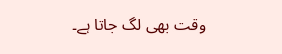وقت بھی لگ جاتا ہے۔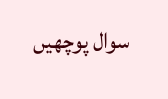سوال پوچھیں